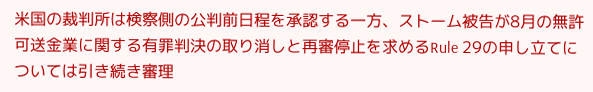米国の裁判所は検察側の公判前日程を承認する一方、ストーム被告が8月の無許可送金業に関する有罪判決の取り消しと再審停止を求めるRule 29の申し立てについては引き続き審理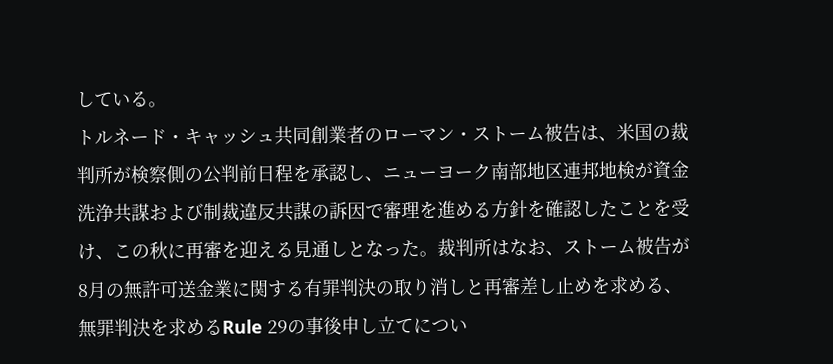している。
トルネード・キャッシュ共同創業者のローマン・ストーム被告は、米国の裁判所が検察側の公判前日程を承認し、ニューヨーク南部地区連邦地検が資金洗浄共謀および制裁違反共謀の訴因で審理を進める方針を確認したことを受け、この秋に再審を迎える見通しとなった。裁判所はなお、ストーム被告が8月の無許可送金業に関する有罪判決の取り消しと再審差し止めを求める、無罪判決を求めるRule 29の事後申し立てについ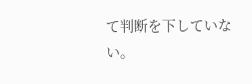て判断を下していない。